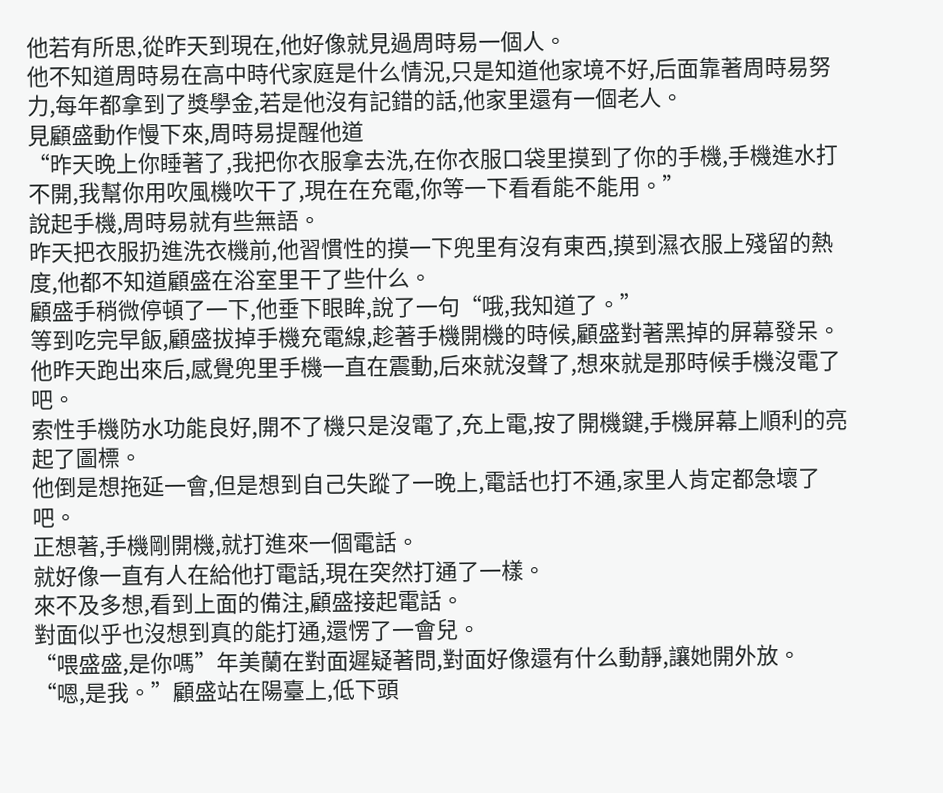他若有所思,從昨天到現在,他好像就見過周時易一個人。
他不知道周時易在高中時代家庭是什么情況,只是知道他家境不好,后面靠著周時易努力,每年都拿到了獎學金,若是他沒有記錯的話,他家里還有一個老人。
見顧盛動作慢下來,周時易提醒他道
“昨天晚上你睡著了,我把你衣服拿去洗,在你衣服口袋里摸到了你的手機,手機進水打不開,我幫你用吹風機吹干了,現在在充電,你等一下看看能不能用。”
說起手機,周時易就有些無語。
昨天把衣服扔進洗衣機前,他習慣性的摸一下兜里有沒有東西,摸到濕衣服上殘留的熱度,他都不知道顧盛在浴室里干了些什么。
顧盛手稍微停頓了一下,他垂下眼眸,說了一句“哦,我知道了。”
等到吃完早飯,顧盛拔掉手機充電線,趁著手機開機的時候,顧盛對著黑掉的屏幕發呆。
他昨天跑出來后,感覺兜里手機一直在震動,后來就沒聲了,想來就是那時候手機沒電了吧。
索性手機防水功能良好,開不了機只是沒電了,充上電,按了開機鍵,手機屏幕上順利的亮起了圖標。
他倒是想拖延一會,但是想到自己失蹤了一晚上,電話也打不通,家里人肯定都急壞了吧。
正想著,手機剛開機,就打進來一個電話。
就好像一直有人在給他打電話,現在突然打通了一樣。
來不及多想,看到上面的備注,顧盛接起電話。
對面似乎也沒想到真的能打通,還愣了一會兒。
“喂盛盛,是你嗎”年美蘭在對面遲疑著問,對面好像還有什么動靜,讓她開外放。
“嗯,是我。”顧盛站在陽臺上,低下頭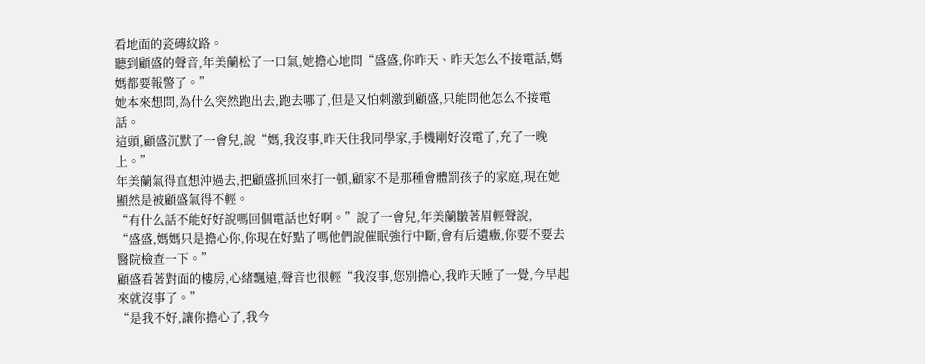看地面的瓷磚紋路。
聽到顧盛的聲音,年美蘭松了一口氣,她擔心地問“盛盛,你昨天、昨天怎么不接電話,媽媽都要報警了。”
她本來想問,為什么突然跑出去,跑去哪了,但是又怕刺激到顧盛,只能問他怎么不接電話。
這頭,顧盛沉默了一會兒,說“媽,我沒事,昨天住我同學家,手機剛好沒電了,充了一晚上。”
年美蘭氣得直想沖過去,把顧盛抓回來打一頓,顧家不是那種會體罰孩子的家庭,現在她顯然是被顧盛氣得不輕。
“有什么話不能好好說嗎回個電話也好啊。”說了一會兒,年美蘭皺著眉輕聲說,
“盛盛,媽媽只是擔心你,你現在好點了嗎他們說催眠強行中斷,會有后遺癥,你要不要去醫院檢查一下。”
顧盛看著對面的樓房,心緒飄遠,聲音也很輕“我沒事,您別擔心,我昨天睡了一覺,今早起來就沒事了。”
“是我不好,讓你擔心了,我今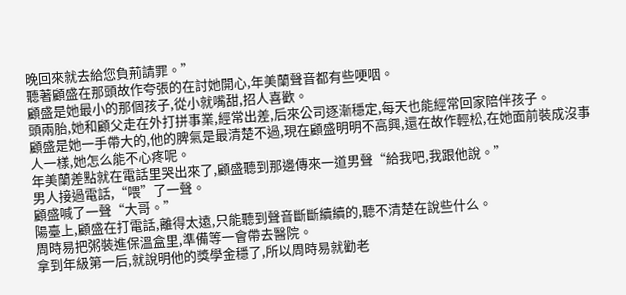晚回來就去給您負荊請罪。”
聽著顧盛在那頭故作夸張的在討她開心,年美蘭聲音都有些哽咽。
顧盛是她最小的那個孩子,從小就嘴甜,招人喜歡。
頭兩胎,她和顧父走在外打拼事業,經常出差,后來公司逐漸穩定,每天也能經常回家陪伴孩子。
顧盛是她一手帶大的,他的脾氣是最清楚不過,現在顧盛明明不高興,還在故作輕松,在她面前裝成沒事人一樣,她怎么能不心疼呢。
年美蘭差點就在電話里哭出來了,顧盛聽到那邊傳來一道男聲“給我吧,我跟他說。”
男人接過電話,“喂”了一聲。
顧盛喊了一聲“大哥。”
陽臺上,顧盛在打電話,離得太遠,只能聽到聲音斷斷續續的,聽不清楚在說些什么。
周時易把粥裝進保溫盒里,準備等一會帶去醫院。
拿到年級第一后,就說明他的獎學金穩了,所以周時易就勸老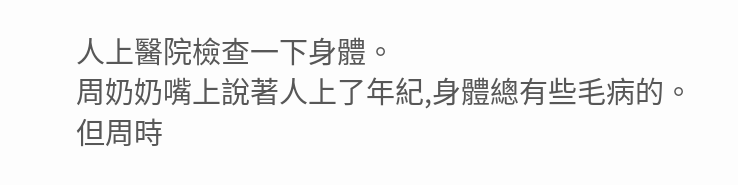人上醫院檢查一下身體。
周奶奶嘴上說著人上了年紀,身體總有些毛病的。
但周時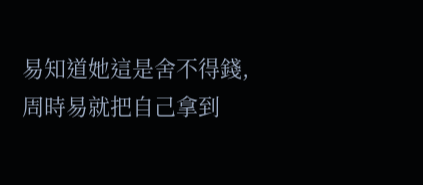易知道她這是舍不得錢,周時易就把自己拿到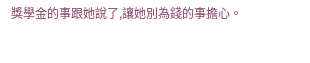獎學金的事跟她說了,讓她別為錢的事擔心。